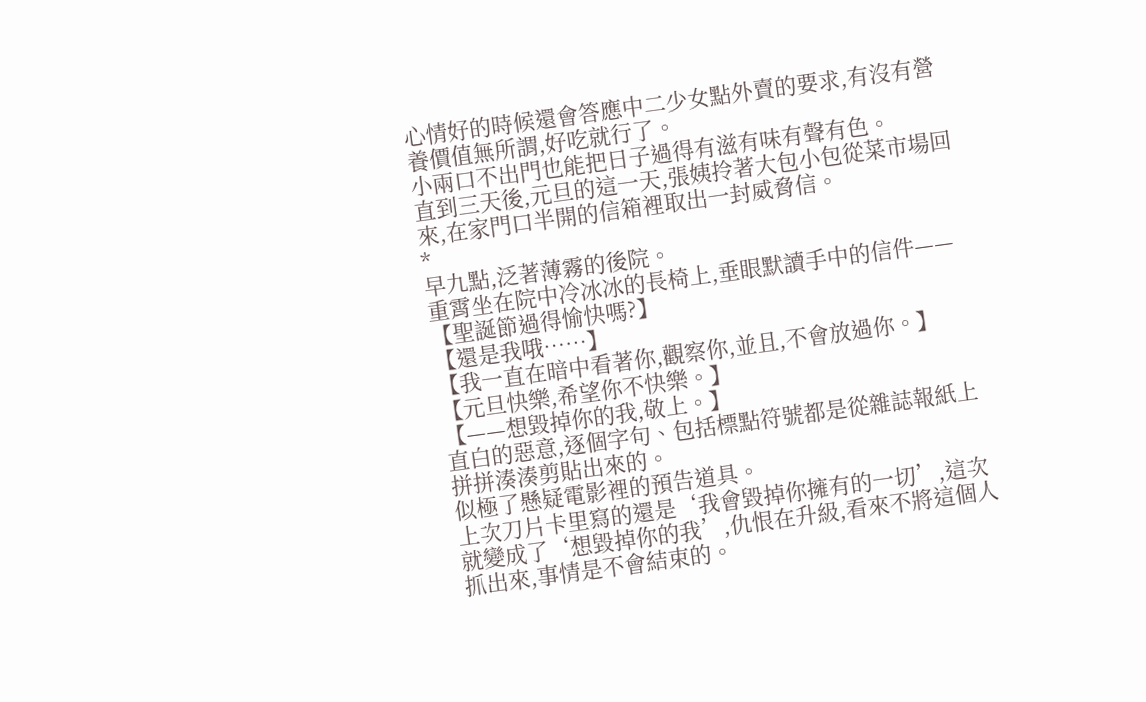心情好的時候還會答應中二少女點外賣的要求,有沒有營養價值無所謂,好吃就行了。
小兩口不出門也能把日子過得有滋有味有聲有色。
直到三天後,元旦的這一天,張姨拎著大包小包從菜市場回來,在家門口半開的信箱裡取出一封威脅信。
*
早九點,泛著薄霧的後院。
重霄坐在院中冷冰冰的長椅上,垂眼默讀手中的信件——
【聖誕節過得愉快嗎?】
【還是我哦……】
【我一直在暗中看著你,觀察你,並且,不會放過你。】
【元旦快樂,希望你不快樂。】
【——想毀掉你的我,敬上。】
直白的惡意,逐個字句、包括標點符號都是從雜誌報紙上拼拼湊湊剪貼出來的。
似極了懸疑電影裡的預告道具。
上次刀片卡里寫的還是‘我會毀掉你擁有的一切’,這次就變成了‘想毀掉你的我’,仇恨在升級,看來不將這個人抓出來,事情是不會結束的。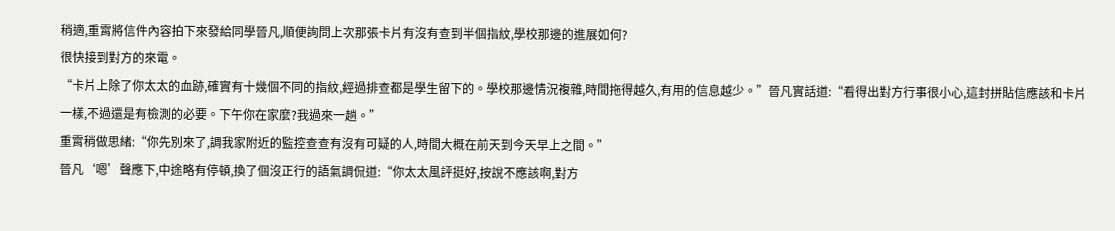稍適,重霄將信件內容拍下來發給同學晉凡,順便詢問上次那張卡片有沒有查到半個指紋,學校那邊的進展如何?
很快接到對方的來電。
“卡片上除了你太太的血跡,確實有十幾個不同的指紋,經過排查都是學生留下的。學校那邊情況複雜,時間拖得越久,有用的信息越少。”晉凡實話道:“看得出對方行事很小心,這封拼貼信應該和卡片一樣,不過還是有檢測的必要。下午你在家麼?我過來一趟。”
重霄稍做思緒:“你先別來了,調我家附近的監控查查有沒有可疑的人,時間大概在前天到今天早上之間。”
晉凡‘嗯’聲應下,中途略有停頓,換了個沒正行的語氣調侃道:“你太太風評挺好,按說不應該啊,對方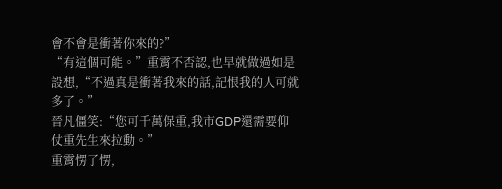會不會是衝著你來的?”
“有這個可能。”重霄不否認,也早就做過如是設想,“不過真是衝著我來的話,記恨我的人可就多了。”
晉凡僵笑:“您可千萬保重,我市GDP還需要仰仗重先生來拉動。”
重霄愣了愣,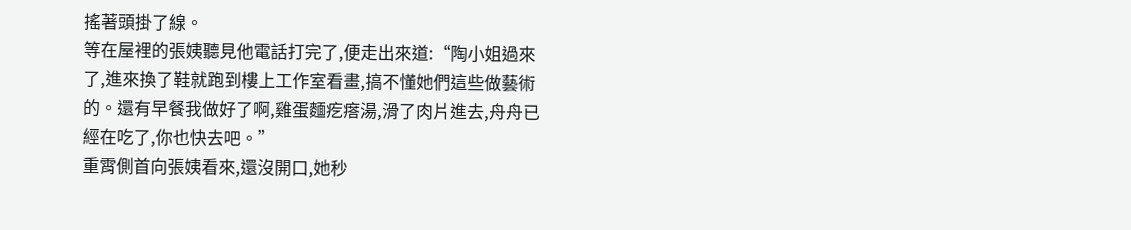搖著頭掛了線。
等在屋裡的張姨聽見他電話打完了,便走出來道:“陶小姐過來了,進來換了鞋就跑到樓上工作室看畫,搞不懂她們這些做藝術的。還有早餐我做好了啊,雞蛋麵疙瘩湯,滑了肉片進去,舟舟已經在吃了,你也快去吧。”
重霄側首向張姨看來,還沒開口,她秒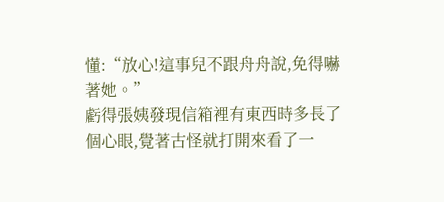懂:“放心!這事兒不跟舟舟說,免得嚇著她。”
虧得張姨發現信箱裡有東西時多長了個心眼,覺著古怪就打開來看了一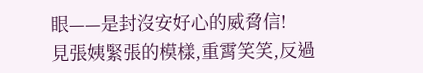眼——是封沒安好心的威脅信!
見張姨緊張的模樣,重霄笑笑,反過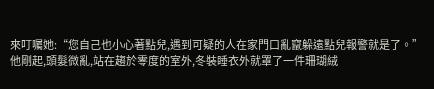來叮囑她:“您自己也小心著點兒,遇到可疑的人在家門口亂竄躲遠點兒報警就是了。”
他剛起,頭髮微亂,站在趨於零度的室外,冬裝睡衣外就罩了一件珊瑚絨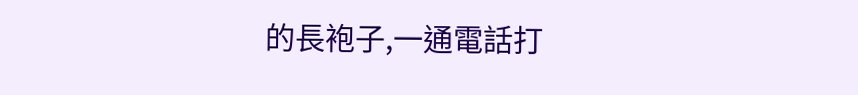的長袍子,一通電話打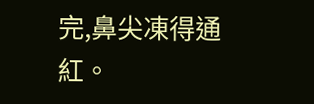完,鼻尖凍得通紅。